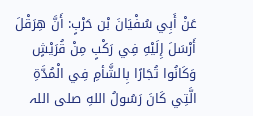عَنْ أَبِي سُفْيَانَ بْن حَرْبٍ: أَنَّ هِرَقْلَ أَرْسَلَ إِلَيْهِ فِي رَكْبٍ مِنْ قُرَيْشٍ وَكَانُوا تُجَارًا بِالشَّأمِ فِي الْمُدَّةِ الَّتِي كَانَ رَسُولُ اللهِ صلی اللہ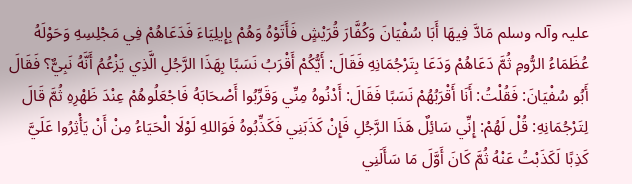علیہ وآلہ وسلم مَادَّ فِيهَا أَبَا سُفْيَانَ وَكُفَّارَ قُرَيْشٍ فَأَتَوْهُ وَهُمْ بِإِيلِيَاءَ فَدَعَاهُمْ فِي مَجْلِسِهِ وَحَوْلَهُ عُظَمَاءُ الرُّومِ ثُمَّ دَعَاهُمْ وَدَعَا بِتَرْجُمَانِهِ فَقَالَ: أَيُّكُمْ أَقْرَبُ نَسَبًا بِهَذَا الرَّجُلِ الَّذِي يَزْعُمُ أَنَّهُ نَبِيٌّ؟ فَقَالَ أَبُو سُفْيَانَ: فَقُلْتُ: أَنَا أَقْرَبُهُمْ نَسَبًا فَقَالَ: أَدْنُوهُ مِنِّي وَقَرِّبُوا أَصْحَابَهُ فَاجْعَلُوهُمْ عِنْدَ ظَهْرِهِ ثُمَّ قَالَ لِتَرْجُمَانِهِ: قُلْ لَهُمْ: إِنِّي سَائِلٌ هَذَا الرَّجُلِ فَإِنْ كَذَبَنِي فَكَذِّبُوهُ فَوَاللهِ لَوْلَا الْحَيَاءُ مِنْ أَنْ يَأْثِرُوا عَلَيَّ كَذِبًا لَكَذَبْتُ عَنْهُ ثُمَّ كَانَ أَوَّلَ مَا سَأَلَنِي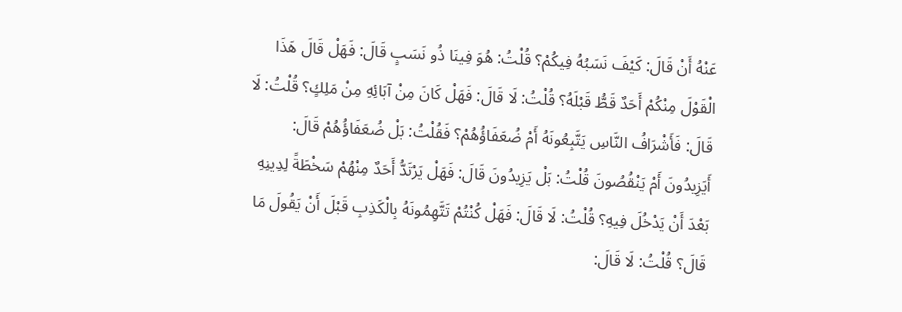عَنْهُ أَنْ قَالَ: كَيْفَ نَسَبُهُ فِيكُمْ؟ قُلْتُ: هُوَ فِينَا ذُو نَسَبٍ قَالَ: فَهَلْ قَالَ هَذَا الْقَوْلَ مِنْكُمْ أَحَدٌ قَطُّ قَبْلَهُ؟ قُلْتُ: لَا قَالَ: فَهَلْ كَانَ مِنْ آبَائِهِ مِنْ مَلِكٍ؟ قُلْتُ: لَا قَالَ: فَأَشْرَافُ النَّاسِ يَتَّبِعُونَهُ أَمْ ضُعَفَاؤُهُمْ؟ فَقُلْتُ: بَلْ ضُعَفَاؤُهُمْ قَالَ: أَيَزِيدُونَ أَمْ يَنْقُصُونَ قُلْتُ: بَلْ يَزِيدُونَ قَالَ: فَهَلْ يَرْتَدُّ أَحَدٌ مِنْهُمْ سَخْطَةً لِدِينِهِ بَعْدَ أَنْ يَدْخُلَ فِيهِ؟ قُلْتُ: لَا قَالَ: فَهَلْ كُنْتُمْ تَتَّهِمُونَهُ بِالْكَذِبِ قَبْلَ أَنْ يَقُولَ مَا قَالَ؟ قُلْتُ: لَا قَالَ: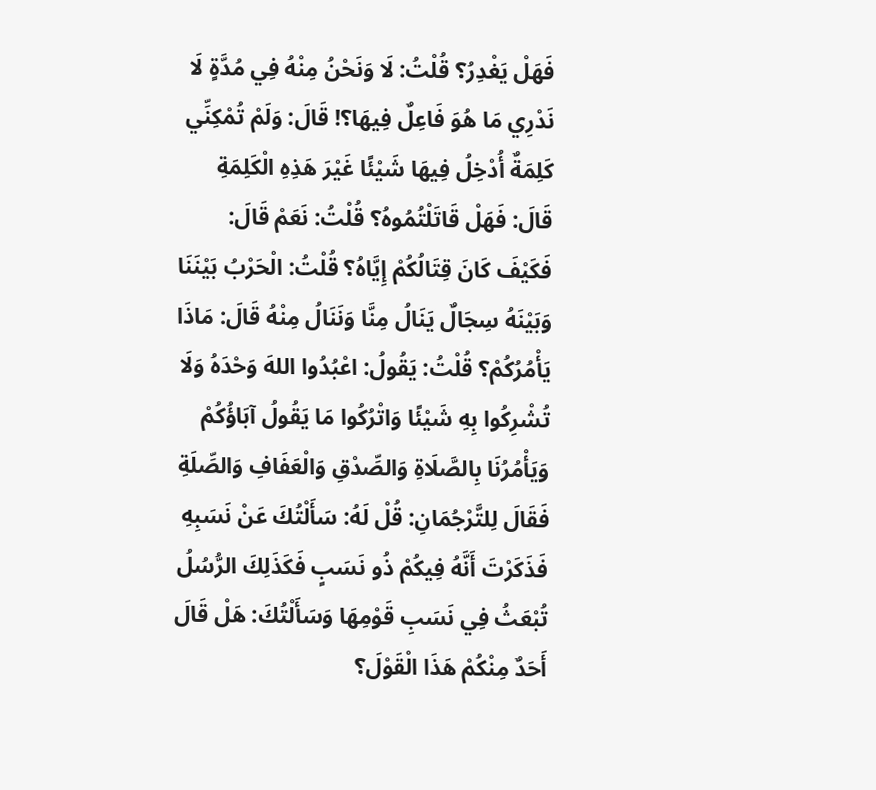فَهَلْ يَغْدِرُ؟ قُلْتُ: لَا وَنَحْنُ مِنْهُ فِي مُدَّةٍ لَا نَدْرِي مَا هُوَ فَاعِلٌ فِيهَا؟! قَالَ: وَلَمْ تُمْكِنِّي كَلِمَةٌ أُدْخِلُ فِيهَا شَيْئًا غَيْرَ هَذِهِ الْكَلِمَةِ قَالَ: فَهَلْ قَاتَلْتُمُوهُ؟ قُلْتُ: نَعَمْ قَالَ: فَكَيْفَ كَانَ قِتَالُكُمْ إِيَّاهُ؟ قُلْتُ: الْحَرْبُ بَيْنَنَا وَبَيْنَهُ سِجَالٌ يَنَالُ مِنَّا وَنَنَالُ مِنْهُ قَالَ: مَاذَا يَأْمُرُكُمْ؟ قُلْتُ: يَقُولُ: اعْبُدُوا اللهَ وَحْدَهُ وَلَا تُشْرِكُوا بِهِ شَيْئًا وَاتْرُكُوا مَا يَقُولُ آبَاؤُكُمْ وَيَأْمُرُنَا بِالصَّلَاةِ وَالصِّدْقِ وَالْعَفَافِ وَالصِّلَةِ فَقَالَ لِلتَّرْجُمَانِ: قُلْ لَهُ: سَأَلْتُكَ عَنْ نَسَبِهِ فَذَكَرْتَ أَنَّهُ فِيكُمْ ذُو نَسَبٍ فَكَذَلِكَ الرُّسُلُ تُبْعَثُ فِي نَسَبِ قَوْمِهَا وَسَأَلْتُكَ: هَلْ قَالَ أَحَدٌ مِنْكُمْ هَذَا الْقَوْلَ؟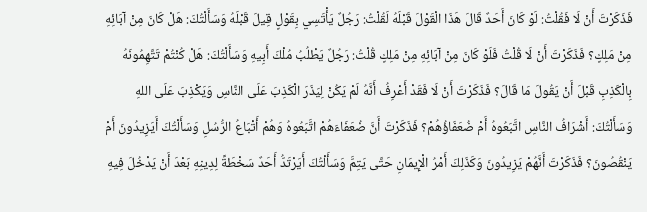فَذَكَرْتَ أَنْ لَا فَقُلْتُ: لَوْ كَانَ أَحَدٌ قَالَ هَذَا الْقَوْلَ قَبْلَهُ لَقُلْتُ: رَجُلٌ يَأْتَسِي بِقَوْلٍ قِيلَ قَبْلَهُ وَسَأَلْتُكَ: هَلْ كَانَ مِنْ آبَائِهِ مِنْ مَلِكٍ؟ فَذَكَرْتَ أَنْ لَا قُلْتُ فَلَوْ كَانَ مِنْ آبَائِهِ مِنْ مَلِكٍ قُلْتُ: رَجُلٌ يَطْلُبُ مُلْكَ أَبِيهِ وَسَأَلْتُكَ: هَلْ كُنْتُمْ تَتَّهِمُونَهُ بِالْكَذِبِ قَبْلَ أَنْ يَقُولَ مَا قَالَ؟ فَذَكَرْتَ أَنْ لَا فَقَدْ أَعْرِفُ أَنَّهُ لَمْ يَكُنْ لِيَذَرَ الْكَذِبَ عَلَى النَّاسِ وَيَكْذِبَ عَلَى اللهِ وَسَأَلْتُكَ: أَشْرَافُ النَّاسِ اتَّبَعُوهُ أَمْ ضُعَفَاؤُهُمْ؟ فَذَكَرْتَ أَنَّ ضُعَفَاءَهُمْ اتَّبَعُوهُ وَهُمْ أَتْبَاعُ الرُّسُلِ وَسَأَلْتُكَ أَيَزِيدُونَ أَمْ يَنْقُصُونَ؟ فَذَكَرْتَ أَنَّهُمْ يَزِيدُونَ وَكَذَلِكَ أَمْرُ الْإِيمَانِ حَتَّى يَتِمَّ وَسَأَلْتُكَ أَيَرْتَدُّ أَحَدٌ سَخْطَةً لِدِينِهِ بَعْدَ أَنْ يَدْخُلَ فِيهِ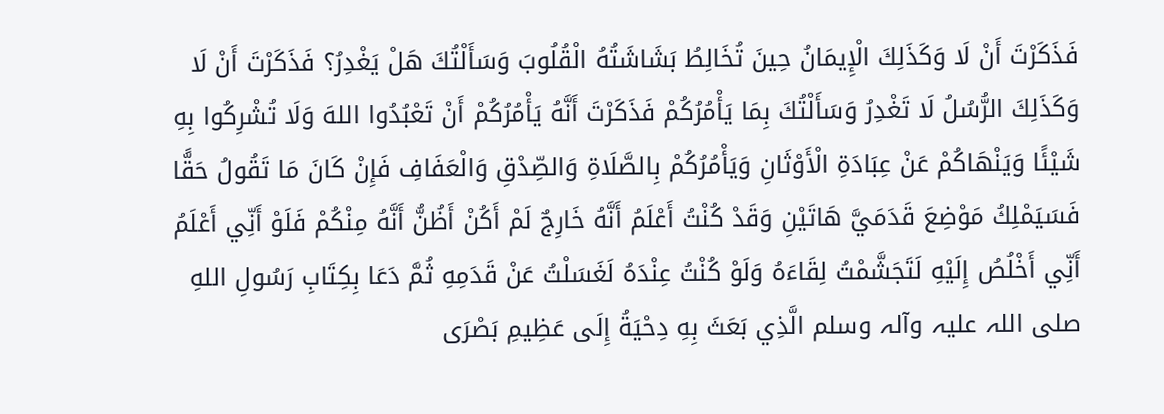فَذَكَرْتَ أَنْ لَا وَكَذَلِكَ الْإِيمَانُ حِينَ تُخَالِطُ بَشَاشَتُهُ الْقُلُوبَ وَسَأَلْتُكَ هَلْ يَغْدِرُ؟ فَذَكَرْتَ أَنْ لَا وَكَذَلِكَ الرُّسُلُ لَا تَغْدِرُ وَسَأَلْتُكَ بِمَا يَأْمُرُكُمْ فَذَكَرْتَ أَنَّهُ يَأْمُرُكُمْ أَنْ تَعْبُدُوا اللهَ وَلَا تُشْرِكُوا بِهِ شَيْئًا وَيَنْهَاكُمْ عَنْ عِبَادَةِ الْأَوْثَانِ وَيَأْمُرُكُمْ بِالصَّلَاةِ وَالصِّدْقِ وَالْعَفَافِ فَإِنْ كَانَ مَا تَقُولُ حَقًّا فَسَيَمْلِكُ مَوْضِعَ قَدَمَيَّ هَاتَيْنِ وَقَدْ كُنْتُ أَعْلَمُ أَنَّهُ خَارِجٌ لَمْ أَكُنْ أَظُنُّ أَنَّهُ مِنْكُمْ فَلَوْ أَنِّي أَعْلَمُ أَنِّي أَخْلُصُ إِلَيْهِ لَتَجَشَّمْتُ لِقَاءَهُ وَلَوْ كُنْتُ عِنْدَهُ لَغَسَلْتُ عَنْ قَدَمِهِ ثُمَّ دَعَا بِكِتَابِ رَسُولِ اللهِ صلی اللہ علیہ وآلہ وسلم الَّذِي بَعَثَ بِهِ دِحْيَةُ إِلَى عَظِيمِ بَصْرَى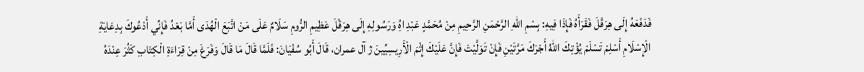فَدَفَعَهُ إِلَى هِرَقْلَ فَقَرَأَهُ فَإِذَا فِيهِ: بِسْمِ اللهِ الرَّحْمَنِ الرَّحِيمِ مِنْ مُحَمَّدٍ عَبْدِ اهُِ وَرَسُولِهِ إِلَى هِرَقْلَ عَظِيمِ الرُّومِ سَلَامٌ عَلَى مَنْ اتَّبَعَ الْهُدَى أَمَّا بَعْدُ فَإِنِّي أَدْعُوكَ بِدِعَايَةِ الْإِسْلَامِ أَسْلِمْ تَسْلَمْ يُؤْتِكَ اللهُ أَجْرَكَ مَرَّتَيْنِ فَإِنْ تَوَلَّيْتَ فَإِنَّ عَلَيْكَ إِثْمَ الْأَرِيسِيِّينَ ژ آل عمران، قَالَ أَبُو سُفْيَانَ: فَلَمَّا قَالَ مَا قَالَ وَفَرَغَ مِنْ قِرَاءَةِ الْكِتَابِ كَثُرَ عِنْدَهُ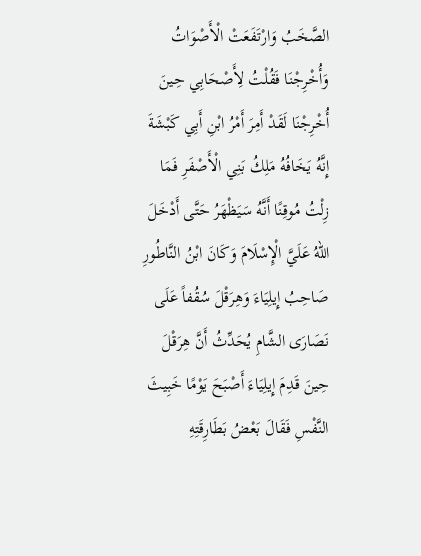الصَّخَبُ وَارْتَفَعَتْ الْأَصْوَاتُ وَأُخْرِجْنَا فَقُلْتُ لِأَصْحَابِي حِينَ أُخْرِجْنَا لَقَدْ أَمِرَ أَمْرُ ابْنِ أَبِي كَبْشَةَ إِنَّهُ يَخَافُهُ مَلِكُ بَنِي الْأَصْفَرِ فَمَا زِلْتُ مُوقِنًا أَنَّهُ سَيَظْهَرُ حَتَّى أَدْخَلَ اللهُ عَلَيَّ الْإِسْلَامَ وَكَانَ ابْنُ النَّاطُورِ صَاحِبُ إِيلِيَاءَ وَهِرَقْلَ سُقُفاً عَلَى نَصَارَى الشَّامِ يُحَدِّثُ أَنَّ هِرَقْلَ حِينَ قَدِمَ إِيلِيَاءَ أَصْبَحَ يَوْمًا خَبِيثَ النَّفْسِ فَقَالَ بَعْضُ بَطَارِقَتِهِ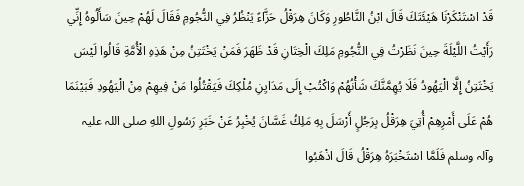قَدْ اسْتَنْكَرْنَا هَيْئَتَكَ قَالَ ابْنُ النَّاطُورِ وَكَانَ هِرَقْلُ حَزَّاءً يَنْظُرُ فِي النُّجُومِ فَقَالَ لَهُمْ حِينَ سَأَلُوهُ إِنِّي رَأَيْتُ اللَّيْلَةَ حِينَ نَظَرْتُ فِي النُّجُومِ مَلِكَ الْخِتَانِ قَدْ ظَهَرَ فَمَنْ يَخْتَتِنُ مِنْ هَذِهِ الْأُمَّةِ قَالُوا لَيْسَ يَخْتَتِنُ إِلَّا الْيَهُودُ فَلَا يُهِمَّنَّكَ شَأْنُهُمْ وَاكْتُبْ إِلَى مَدَايِنِ مُلْكِكَ فَيَقْتُلُوا مَنْ فِيهِمْ مِنْ الْيَهُودِ فَبَيْنَمَا هُمْ عَلَى أَمْرِهِمْ أُتِيَ هِرَقْلُ بِرَجُلٍ أَرْسَلَ بِهِ مَلِكُ غَسَّانَ يُخْبِرُ عَنْ خَبَرِ رَسُولِ اللهِ صلی اللہ علیہ وآلہ وسلم فَلَمَّا اسْتَخْبَرَهُ هِرَقْلُ قَالَ اذْهَبُوا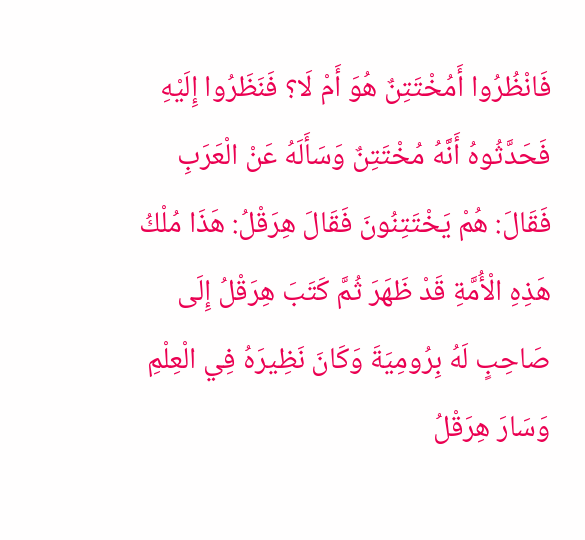فَانْظُرُوا أَمُخْتَتِنٌ هُوَ أَمْ لَا؟ فَنَظَرُوا إِلَيْهِ فَحَدَّثُوهُ أَنَّهُ مُخْتَتِنٌ وَسَأَلَهُ عَنْ الْعَرَبِ فَقَالَ: هُمْ يَخْتَتِنُونَ فَقَالَ هِرَقْلُ: هَذَا مُلْكُ هَذِهِ الْأُمَّةِ قَدْ ظَهَرَ ثُمَّ كَتَبَ هِرَقْلُ إِلَى صَاحِبٍ لَهُ بِرُومِيَةَ وَكَانَ نَظِيرَهُ فِي الْعِلْمِ وَسَارَ هِرَقْلُ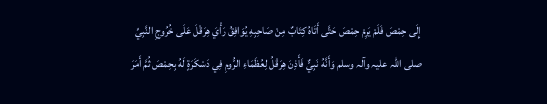إِلَى حِمْصَ فَلَمْ يَرِمْ حِمْصَ حَتَّى أَتَاهُ كِتَابٌ مِنْ صَاحِبِهِ يُوَافِقُ رَأْيَ هِرَقْلَ عَلَى خُرُوجِ النَّبِيِّ صلی اللہ علیہ وآلہ وسلم وَأَنَّهُ نَبِيٌّ فَأَذِنَ هِرَقْلُ لِعُظَمَاءِ الرُّومِ فِي دَسْكَرَةٍ لَهُ بِحِمْصَ ثُمَّ أَمَرَ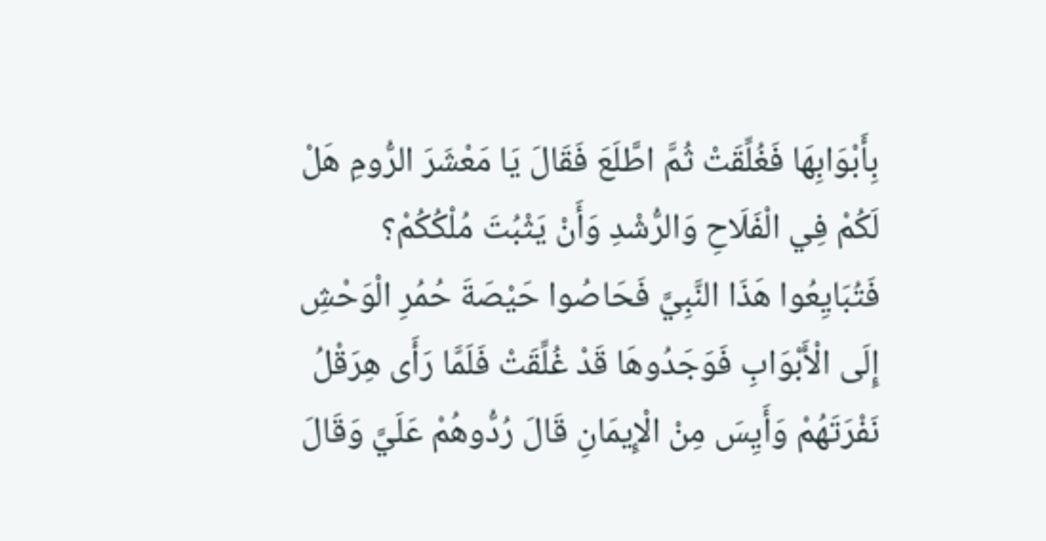بِأَبْوَابِهَا فَغُلِّقَتْ ثُمَّ اطَّلَعَ فَقَالَ يَا مَعْشَرَ الرُّومِ هَلْ لَكُمْ فِي الْفَلَاحِ وَالرُّشْدِ وَأَنْ يَثْبُتَ مُلْكُكُمْ؟ فَتُبَايِعُوا هَذَا النَّبِيَّ فَحَاصُوا حَيْصَةَ حُمُرِ الْوَحْشِ إِلَى الْأَبْوَابِ فَوَجَدُوهَا قَدْ غُلِّقَتْ فَلَمَّا رَأَى هِرَقْلُ نَفْرَتَهُمْ وَأَيِسَ مِنْ الْإِيمَانِ قَالَ رُدُّوهُمْ عَلَيَّ وَقَالَ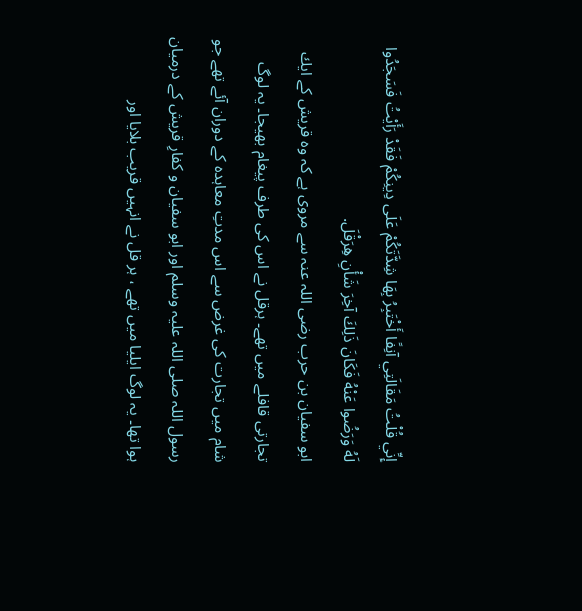إِنِّي قُلْتُ مَقَالَتِي آنِفًا أَخْتَبِرُ بِهَا شِدَّتَكُمْ عَلَى دِينِكُمْ فَقَدْ رَأَيْتُ فَسَجَدُوا لَهُ وَرَضُوا عَنْهُ فَكَانَ ذَلِكَ آخِرَ شَأْنِ هِرَقْلَ.
ابو سفیان بن حرب رضی اللہ عنہ سے مروی ہے كہ وہ قریش كے ایك تجارتی قافلے میں تھے۔ ہرقل نے اس كی طرف پیغام بھیجا۔ یہ لوگ شام میں تجارت كی غرض سے اس مدتِ معاہدہ كے دوران آئے تھے جو رسول اللہ صلی اللہ علیہ وسلم اور ابو سفیان و كفارِ قریش كے درمیان ہوا تھا۔ یہ لوگ ایلیا میں تھے ، ہر قل نے انہیں قریب بلایا اور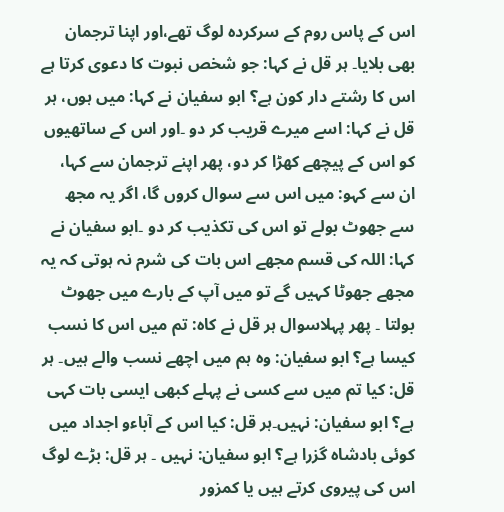اس کے پاس روم کے سرکردہ لوگ تھے،اور اپنا ترجمان بھی بلایا۔ ہر قل نے كہا: جو شخص نبوت كا دعوی كرتا ہے اس كا رشتے دار كون ہے؟ ابو سفیان نے كہا: میں ہوں، ہر قل نے كہا: اسے میرے قریب كر دو ۔اور اس كے ساتھیوں كو اس كے پیچھے كھڑا كر دو، پھر اپنے ترجمان سے كہا، ان سے كہو: میں اس سے سوال كروں گا، اگر یہ مجھ سے جھوٹ بولے تو اس كی تكذیب كر دو ۔ابو سفیان نے كہا: اللہ كی قسم مجھے اس بات كی شرم نہ ہوتی كہ یہ مجھے جھوٹا كہیں گے تو میں آپ كے بارے میں جھوٹ بولتا ۔ پھر پہلاسوال ہر قل نے كاہ: تم میں اس كا نسب كیسا ہے؟ ابو سفیان: وہ ہم میں اچھے نسب والے ہیں۔ ہر قل: كیا تم میں سے كسی نے پہلے كبھی ایسی بات كہی ہے؟ ابو سفیان: نہیں۔ہر قل: كیا اس كے آباءو اجداد میں كوئی بادشاہ گزرا ہے؟ ابو سفیان: نہیں ۔ ہر قل: بڑے لوگ اس كی پیروی كرتے ہیں یا كمزور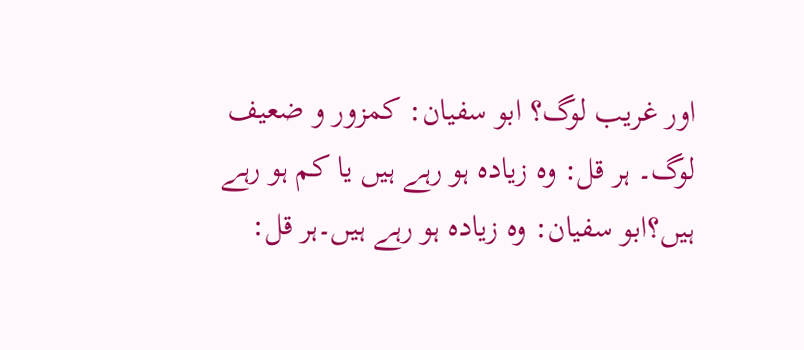اور غریب لوگ؟ ابو سفیان: كمزور و ضعیف لوگ۔ ہر قل: وہ زیادہ ہو رہے ہیں یا كم ہو رہے ہیں؟ابو سفیان: وہ زیادہ ہو رہے ہیں۔ہر قل: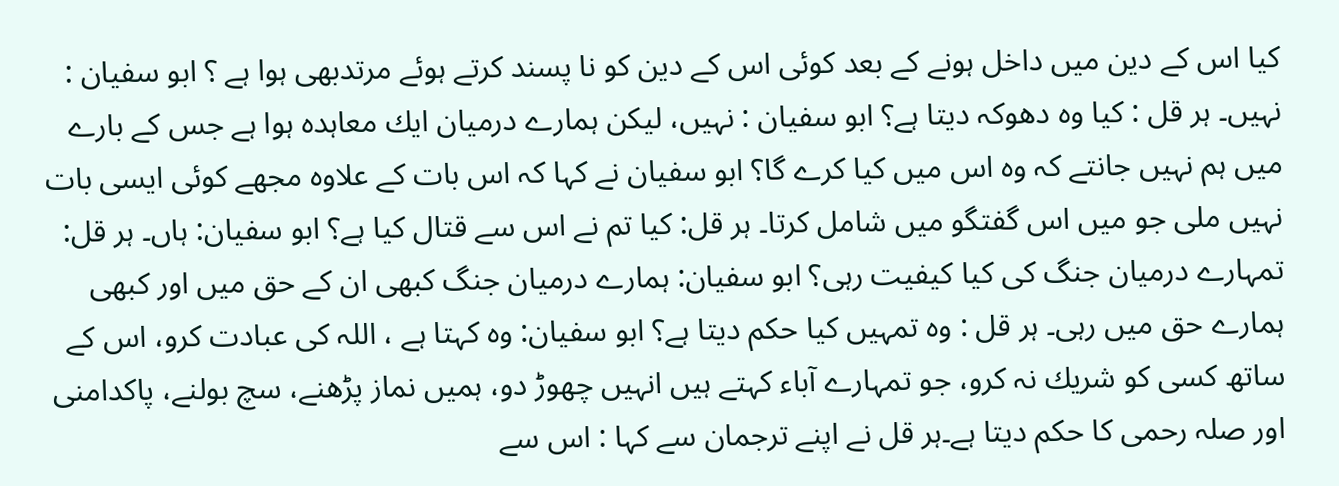كیا اس كے دین میں داخل ہونے كے بعد كوئی اس كے دین كو نا پسند كرتے ہوئے مرتدبھی ہوا ہے ؟ ابو سفیان : نہیں۔ ہر قل : كیا وہ دھوكہ دیتا ہے؟ ابو سفیان : نہیں، لیكن ہمارے درمیان ایك معاہدہ ہوا ہے جس كے بارے میں ہم نہیں جانتے كہ وہ اس میں كیا كرے گا؟ ابو سفیان نے كہا كہ اس بات كے علاوہ مجھے كوئی ایسی بات نہیں ملی جو میں اس گفتگو میں شامل كرتا۔ ہر قل: كیا تم نے اس سے قتال كیا ہے؟ ابو سفیان: ہاں۔ ہر قل: تمہارے درمیان جنگ كی كیا كیفیت رہی؟ ابو سفیان: ہمارے درمیان جنگ كبھی ان كے حق میں اور كبھی ہمارے حق میں رہی۔ ہر قل : وہ تمہیں كیا حكم دیتا ہے؟ ابو سفیان: وہ كہتا ہے ، اللہ كی عبادت كرو، اس كے ساتھ كسی كو شریك نہ كرو، جو تمہارے آباء كہتے ہیں انہیں چھوڑ دو، ہمیں نماز پڑھنے، سچ بولنے، پاكدامنی اور صلہ رحمی كا حكم دیتا ہے۔ہر قل نے اپنے ترجمان سے كہا : اس سے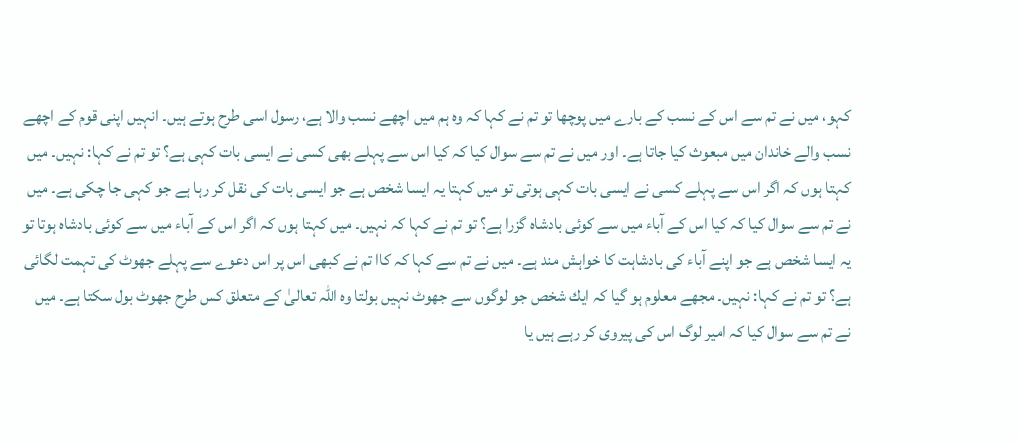كہو، میں نے تم سے اس كے نسب كے بارے میں پوچھا تو تم نے كہا كہ وہ ہم میں اچھے نسب والا ہے، رسول اسی طرح ہوتے ہیں۔ انہیں اپنی قوم كے اچھے نسب والے خاندان میں مبعوث كیا جاتا ہے۔ اور میں نے تم سے سوال كیا كہ كیا اس سے پہلے بھی كسی نے ایسی بات كہی ہے؟ تو تم نے كہا: نہیں۔ میں كہتا ہوں كہ اگر اس سے پہلے كسی نے ایسی بات كہی ہوتی تو میں كہتا یہ ایسا شخص ہے جو ایسی بات كی نقل كر رہا ہے جو كہی جا چكی ہے۔ میں نے تم سے سوال كیا كہ كیا اس كے آباء میں سے كوئی بادشاہ گزرا ہے؟ تو تم نے كہا كہ نہیں۔ میں كہتا ہوں كہ اگر اس كے آباء میں سے كوئی بادشاہ ہوتا تو یہ ایسا شخص ہے جو اپنے آباء كی بادشاہت كا خواہش مند ہے۔ میں نے تم سے كہا كہ كاا تم نے كبھی اس پر اس دعوے سے پہلے جھوٹ كی تہمت لگائی ہے؟ تو تم نے كہا: نہیں۔ مجھے معلوم ہو گیا كہ ایك شخص جو لوگوں سے جھوٹ نہیں بولتا وہ اللہ تعالیٰ كے متعلق كس طرح جھوٹ بول سكتا ہے۔ میں نے تم سے سوال كیا كہ امیر لوگ اس كی پیروی كر رہے ہیں یا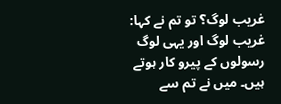غریب لوگ؟ تو تم نے كہا: غریب لوگ اور یہی لوگ رسولوں كے پیرو كار ہوتے ہیں۔ میں نے تم سے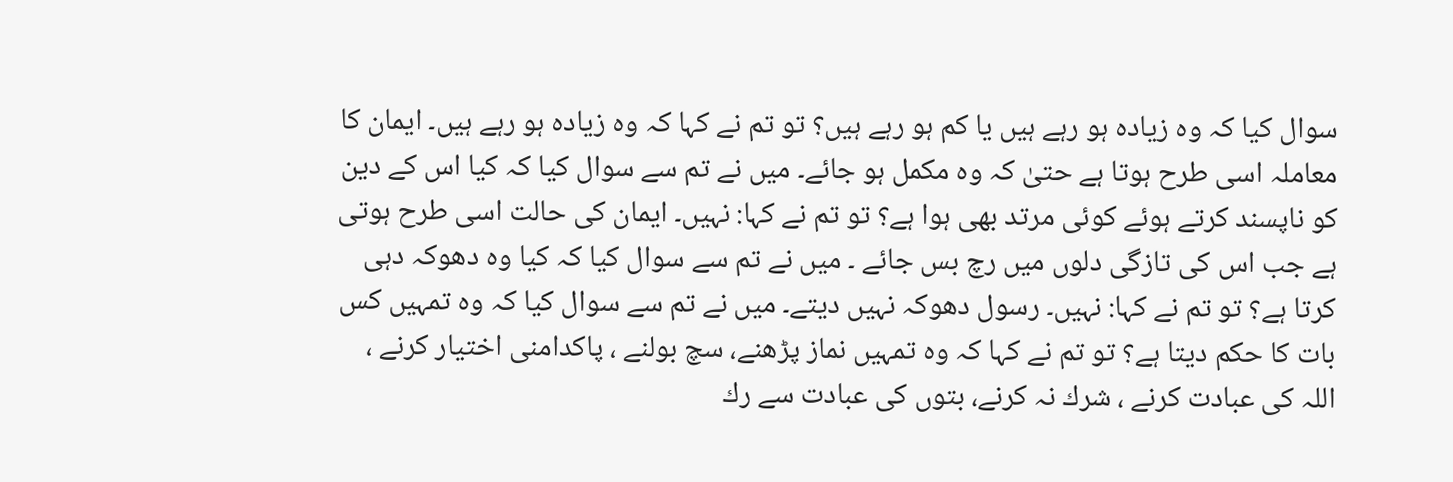سوال كیا كہ وہ زیادہ ہو رہے ہیں یا كم ہو رہے ہیں؟ تو تم نے كہا كہ وہ زیادہ ہو رہے ہیں۔ ایمان كا معاملہ اسی طرح ہوتا ہے حتیٰ كہ وہ مكمل ہو جائے۔ میں نے تم سے سوال كیا كہ كیا اس كے دین كو ناپسند كرتے ہوئے كوئی مرتد بھی ہوا ہے؟ تو تم نے كہا: نہیں۔ ایمان كی حالت اسی طرح ہوتی ہے جب اس كی تازگی دلوں میں رچ بس جائے ۔ میں نے تم سے سوال كیا كہ كیا وہ دھوكہ دہی كرتا ہے؟ تو تم نے كہا: نہیں۔ رسول دھوكہ نہیں دیتے۔ میں نے تم سے سوال كیا كہ وہ تمہیں كس بات كا حكم دیتا ہے؟ تو تم نے كہا كہ وہ تمہیں نماز پڑھنے، سچ بولنے ، پاكدامنی اختیار كرنے ، اللہ كی عبادت كرنے ، شرك نہ كرنے، بتوں كی عبادت سے رك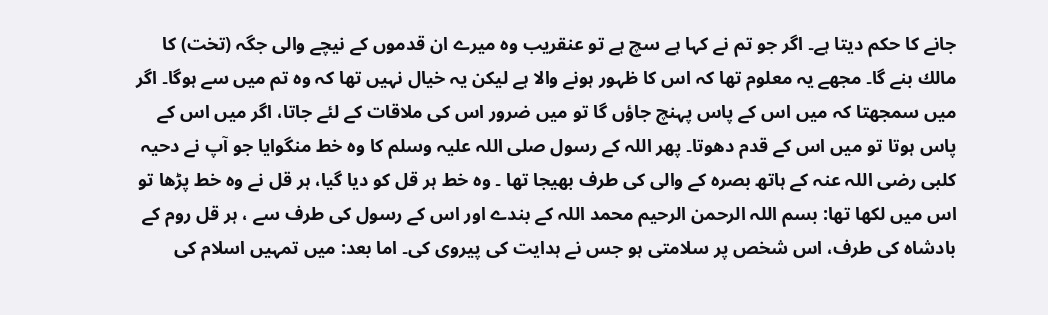جانے كا حكم دیتا ہے۔ اگر جو تم نے كہا ہے سچ ہے تو عنقریب وہ میرے ان قدموں كے نیچے والی جگہ (تخت) كا مالك بنے گا۔ مجھے یہ معلوم تھا كہ اس كا ظہور ہونے والا ہے لیكن یہ خیال نہیں تھا كہ وہ تم میں سے ہوگا۔ اگر میں سمجھتا كہ میں اس كے پاس پہنچ جاؤں گا تو میں ضرور اس كی ملاقات كے لئے جاتا، اگر میں اس كے پاس ہوتا تو میں اس كے قدم دھوتا۔ پھر اللہ كے رسول صلی اللہ علیہ وسلم كا وہ خط منگوایا جو آپ نے دحیہ کلبی رضی اللہ عنہ كے ہاتھ بصرہ كے والی كی طرف بھیجا تھا ۔ وہ خط ہر قل كو دیا گیا، ہر قل نے وہ خط پڑھا تو اس میں لكھا تھا: بسم اللہ الرحمن الرحیم محمد اللہ كے بندے اور اس كے رسول كی طرف سے ، ہر قل روم كے بادشاہ كی طرف، اس شخص پر سلامتی ہو جس نے ہدایت كی پیروی كی۔ اما بعد: میں تمہیں اسلام كی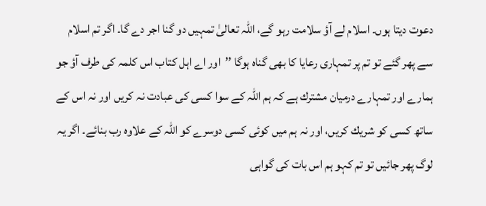دعوت دیتا ہوں۔ اسلام لے آؤ سلامت رہو گے، اللہ تعالیٰ تمہیں دو گنا اجر دے گا۔ اگر تم اسلام سے پھر گئے تو تم پر تمہاری رعایا كا بھی گناہ ہوگا ’’اور اے اہل كتاب اس كلمہ كی طرف آؤ جو ہمارے اور تمہارے درمیان مشترك ہے كہ ہم اللہ كے سوا كسی كی عبادت نہ كریں اور نہ اس كے ساتھ كسی كو شریك كریں، اور نہ ہم میں كوئی كسی دوسرے كو اللہ كے علاوہ رب بنائے۔ اگر یہ لوگ پھر جائیں تو تم كہو ہم اس بات كی گواہی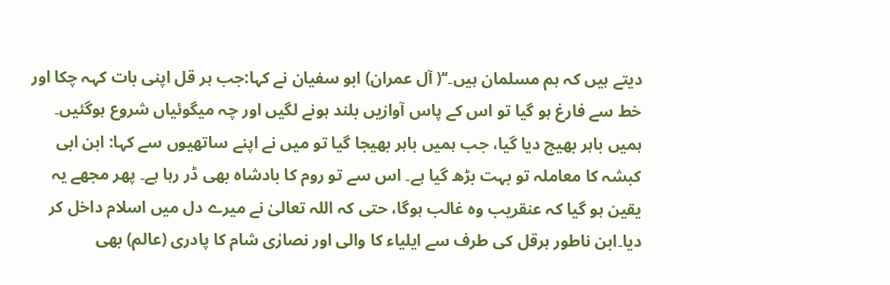دیتے ہیں كہ ہم مسلمان ہیں۔‘‘( آل عمران) ابو سفیان نے كہا:جب ہر قل اپنی بات كہہ چكا اور خط سے فارغ ہو گیا تو اس كے پاس آوازیں بلند ہونے لگیں اور چہ میگوئیاں شروع ہوگئیں۔ ہمیں باہر بھیج دیا گیا، جب ہمیں باہر بھیجا گیا تو میں نے اپنے ساتھیوں سے كہا: ابن ابی كبشہ كا معاملہ تو بہت بڑھ گیا ہے۔ اس سے تو روم كا بادشاہ بھی ڈر رہا ہے۔ پھر مجھے یہ یقین ہو گیا كہ عنقریب وہ غالب ہوگا، حتی كہ اللہ تعالیٰ نے میرے دل میں اسلام داخل كر دیا۔ابن ناطور ہرقل کی طرف سے ایلیاء کا والی اور نصارٰی شام کا پادری (عالم) بھی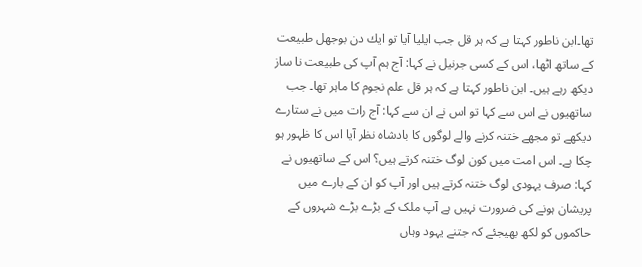تھا۔ابن ناطور كہتا ہے كہ ہر قل جب ایلیا آیا تو ایك دن بوجھل طبیعت كے ساتھ اٹھا، اس كے كسی جرنیل نے كہا: آج ہم آپ كی طبیعت نا ساز دیكھ رہے ہیں۔ ابن ناطور كہتا ہے كہ ہر قل علم نجوم كا ماہر تھا۔ جب ساتھیوں نے اس سے كہا تو اس نے ان سے كہا: آج رات میں نے ستارے دیكھے تو مجھے ختنہ كرنے والے لوگوں كا بادشاہ نظر آیا اس كا ظہور ہو چكا ہے۔ اس امت میں كون لوگ ختنہ كرتے ہیں؟ اس كے ساتھیوں نے كہا: صرف یہودی لوگ ختنہ كرتے ہیں اور آپ کو ان کے بارے میں پریشان ہونے کی ضرورت نہیں ہے آپ ملک کے بڑے بڑے شہروں کے حاکموں کو لکھ بھیجئے کہ جتنے یہود وہاں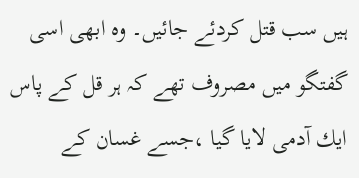ہیں سب قتل کردئے جائیں۔ وہ ابھی اسی گفتگو میں مصروف تھے كہ ہر قل كے پاس ایك آدمی لایا گیا ،جسے غسان كے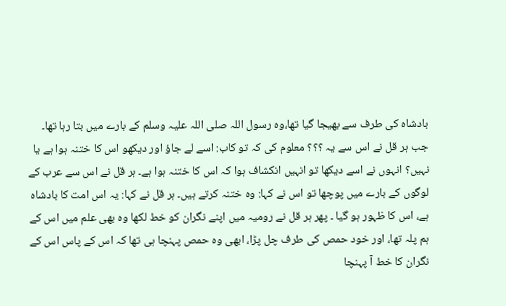بادشاہ كی طرف سے بھیجا گیا تھا،وہ رسول اللہ صلی اللہ علیہ وسلم كے بارے میں بتا رہا تھا۔ جب ہر قل نے اس سے یہ ؟؟؟ معلوم کی کہ تو كاب: اسے لے جاؤ اور دیكھو اس كا ختنہ ہوا ہے یا نہیں؟ انہوں نے اسے دیكھا تو انہیں انكشاف ہوا كہ اس كا ختنہ ہوا ہے۔ ہر قل نے اس سے عرب كے لوگوں كے بارے میں پوچھا تو اس نے كہا: وہ ختنہ كرتے ہیں۔ ہر قل نے كہا: یہ اس امت كا بادشاہ ہے، اس كا ظہور ہو گیا ۔ پھر ہر قل نے رومیہ میں اپنے نگران كو خط لكھا وہ بھی علم میں اس كے ہم پلہ تھا، اور خود حمص كی طرف چل پڑا، ابھی وہ حمص پہنچا ہی تھا كہ اس كے پاس اس كے نگران كا خط آ پہنچا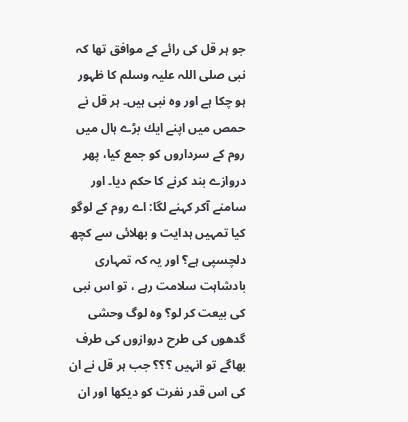جو ہر قل كی رائے كے موافق تھا كہ نبی صلی اللہ علیہ وسلم كا ظہور ہو چكا ہے اور وہ نبی ہیں۔ ہر قل نے حمص میں اپنے ایك بڑے ہال میں روم كے سرداروں كو جمع كیا، پھر دروازے بند كرنے كا حكم دیا۔ اور سامنے آكر كہنے لگا: اے روم كے لوگو كیا تمہیں ہدایت و بھلائی سے كچھ دلچسپی ہے؟ اور یہ كہ تمہاری بادشاہت سلامت رہے ، تو اس نبی كی بیعت كر لو؟ وہ لوگ وحشی گدھوں كی طرح دروازوں كی طرف بھاگے تو انہیں ؟؟؟ جب ہر قل نے ان کی اس قدر نفرت كو دیكھا اور ان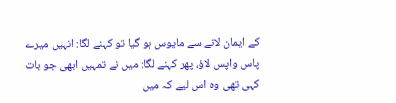كے ایمان لانے سے مایوس ہو گیا تو كہنے لگا: انہیں میرے پاس واپس لاؤ، پھر کہنے لگا: میں نے تمہیں ابھی جو بات کہی تھی وہ اس لیے کہ میں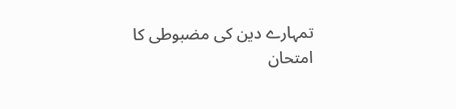تمہارے دین کی مضبوطی کا امتحان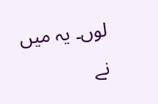لوں۔ یہ میں نے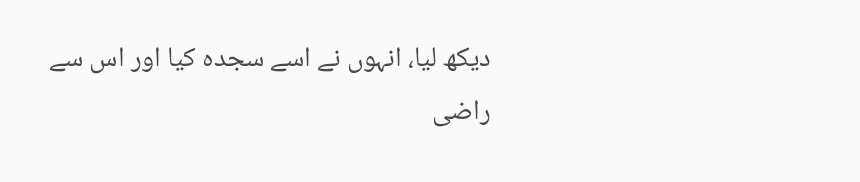دیکھ لیا، انہوں نے اسے سجدہ کیا اور اس سے راضی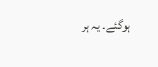ہوگئے۔ یہ ہر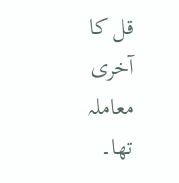قل کا آخری معاملہ تھا۔